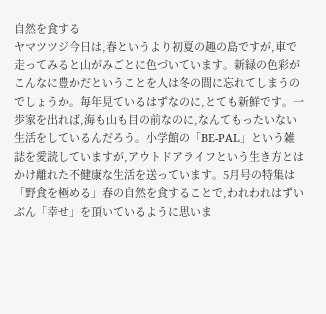自然を食する
ヤマツツジ今日は,春というより初夏の趣の島ですが,車で走ってみると山がみごとに色づいています。新緑の色彩がこんなに豊かだということを人は冬の間に忘れてしまうのでしょうか。毎年見ているはずなのに,とても新鮮です。一歩家を出れば,海も山も目の前なのに,なんてもったいない生活をしているんだろう。小学館の「BE-PAL」という雑誌を愛読していますが,アウトドアライフという生き方とはかけ離れた不健康な生活を送っています。5月号の特集は「野食を極める」春の自然を食することで,われわれはずいぶん「幸せ」を頂いているように思いま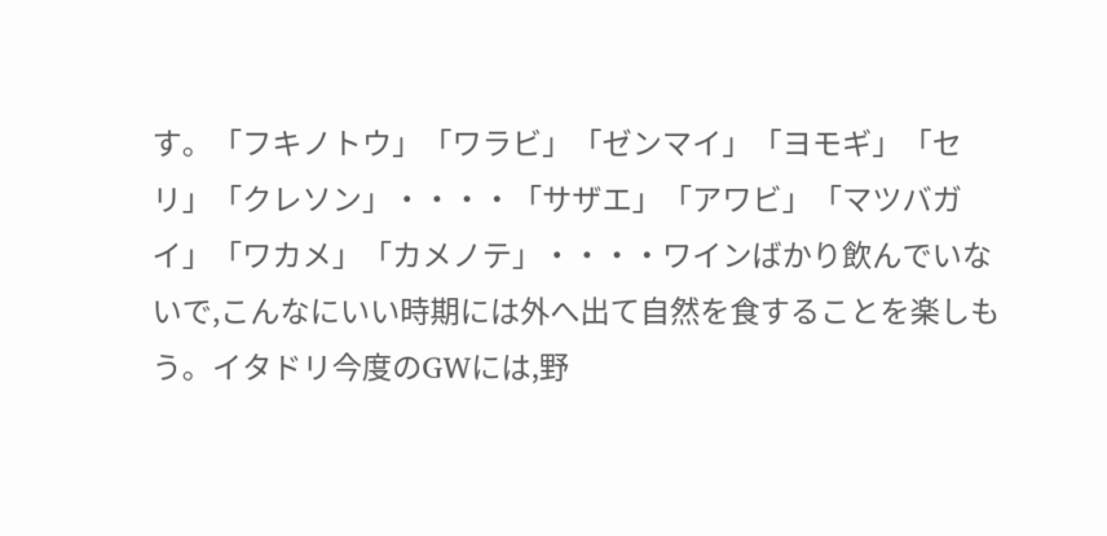す。「フキノトウ」「ワラビ」「ゼンマイ」「ヨモギ」「セリ」「クレソン」・・・・「サザエ」「アワビ」「マツバガイ」「ワカメ」「カメノテ」・・・・ワインばかり飲んでいないで,こんなにいい時期には外へ出て自然を食することを楽しもう。イタドリ今度のGWには,野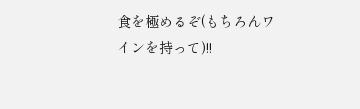食を極めるぞ(もちろんワインを持って)!!